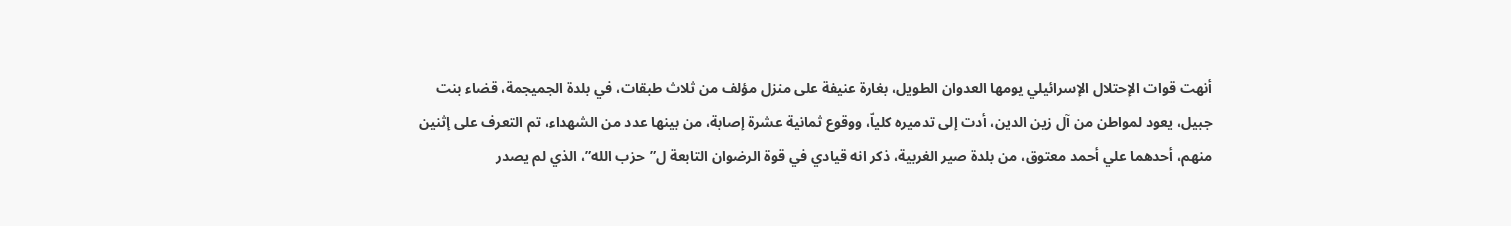أنهت قوات الإحتلال الإسرائيلي يومها العدوان الطويل، بغارة عنيفة على منزل مؤلف من ثلاث طبقات، في بلدة الجميجمة، قضاء بنت جبيل، يعود لمواطن من آل زين الدين، أدت إلى تدميره كلياّ، ووقوع ثمانية عشرة إصابة، من بينها عدد من الشهداء، تم التعرف على إثنين منهم، أحدهما علي أحمد معتوق، من بلدة صير الغربية، ذكر انه قيادي في قوة الرضوان التابعة ل”حزب الله”، الذي لم يصدر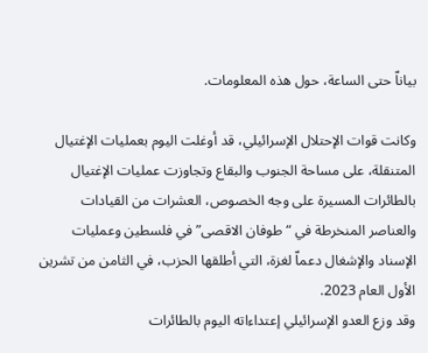بياناّ حتى الساعة، حول هذه المعلومات.

وكانت قوات الإحتلال الإسرائيلي، قد أوغلت اليوم بعمليات الإغتيال المتنقلة، على مساحة الجنوب والبقاع وتجاوزت عمليات الإغتيال بالطائرات المسيرة على وجه الخصوص، العشرات من القيادات والعناصر المنخرطة في “طوفان الاقصى” في فلسطين وعمليات الإسناد والإشغال دعماّ لغزة، التي أطلقها الحزب، في الثامن من تشرين الأول العام 2023.
وقد وزع العدو الإسرائيلي إعتداءاته اليوم بالطائرات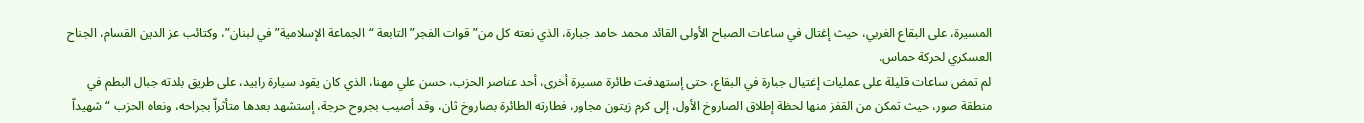المسيرة، على البقاع الغربي، حيث إغتال في ساعات الصباح الأولى القائد محمد حامد جبارة، الذي نعته كل من” قوات الفجر” التابعة “الجماعة الإسلامية” في لبنان”، وكتائب عز الدين القسام، الجناح العسكري لحركة حماس.
لم تمض ساعات قليلة على عمليات إغتيال جبارة في البقاع، حتى إستهدفت طائرة مسيرة أخرى، أحد عناصر الحزب، حسن علي مهنا، الذي كان يقود سيارة رابيد، على طريق بلدته جبال البطم في منطقة صور، حيث تمكن من القفز منها لحظة إطلاق الصاروخ الأول، إلى كرم زيتون مجاور، فطارته الطائرة بصاروخ ثان، وقد أصيب بجروح حرجة، إستشهد بعدها متأثراّ بجراحه، ونعاه الحزب “شهيداّ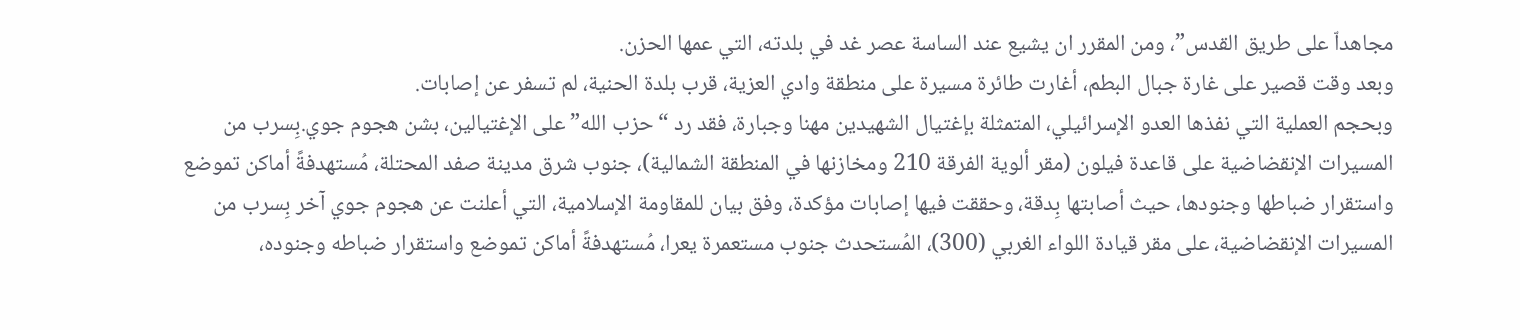مجاهداّ على طريق القدس”، ومن المقرر ان يشيع عند الساسة عصر غد في بلدته، التي عمها الحزن.
وبعد وقت قصير على غارة جبال البطم، أغارت طائرة مسيرة على منطقة وادي العزية، قرب بلدة الحنية، لم تسفر عن إصابات.
وبحجم العملية التي نفذها العدو الإسرائيلي، المتمثلة بإغتيال الشهيدين مهنا وجبارة، فقد رد “حزب الله” على الإغتيالين، بشن هجوم جوي.بِسرب من المسيرات الإنقضاضية على قاعدة فيلون (مقر ألوية الفرقة 210 ومخازنها في المنطقة الشمالية)، جنوب شرق مدينة صفد المحتلة، مُستهدفةً أماكن تموضع واستقرار ضباطها وجنودها، حيث أصابتها بِدقة، وحققت فيها إصابات مؤكدة، وفق بيان للمقاومة الإسلامية، التي أعلنت عن هجوم جوي آخر بِسرب من المسيرات الإنقضاضية، على مقر قيادة اللواء الغربي (300)، المُستحدث جنوب مستعمرة يعرا، مُستهدفةً أماكن تموضع واستقرار ضباطه وجنوده،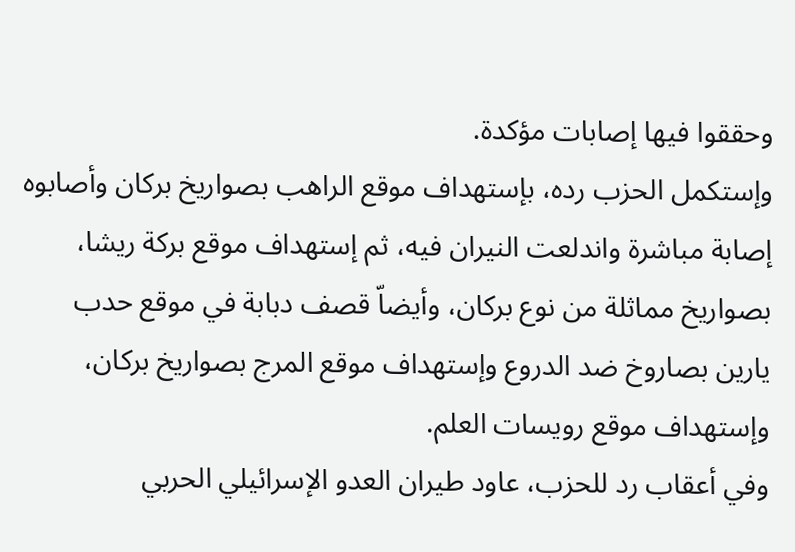وحققوا فيها إصابات مؤكدة.
وإستكمل الحزب رده، بإستهداف موقع الراهب بصواريخ بركان وأصابوه إصابة مباشرة واندلعت النيران فيه، ثم إستهداف موقع بركة ريشا، بصواريخ مماثلة من نوع بركان، وأيضاّ قصف دبابة في موقع حدب يارين بصاروخ ضد الدروع وإستهداف موقع المرج بصواريخ بركان، وإستهداف موقع رويسات العلم.
وفي أعقاب رد للحزب، عاود طيران العدو الإسرائيلي الحربي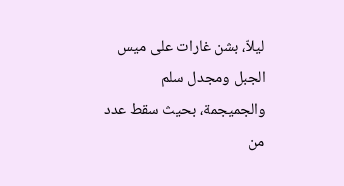ليلاّ، بشن غارات على ميس الجبل ومجدل سلم والجميجمة، بحيث سقط عدد من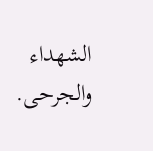الشهداء والجرحى.